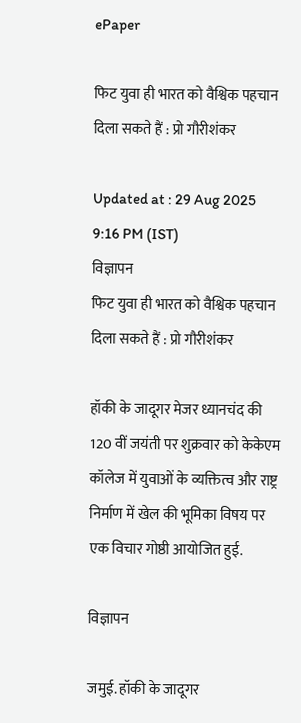ePaper

फिट युवा ही भारत को वैश्विक पहचान दिला सकते हैं : प्रो गौरीशंकर

Updated at : 29 Aug 2025 9:16 PM (IST)
विज्ञापन
फिट युवा ही भारत को वैश्विक पहचान दिला सकते हैं : प्रो गौरीशंकर

हॉकी के जादूगर मेजर ध्यानचंद की 120 वीं जयंती पर शुक्रवार को केकेएम कॉलेज में युवाओं के व्यक्तित्व और राष्ट्र निर्माण में खेल की भूमिका विषय पर एक विचार गोष्ठी आयोजित हुई.

विज्ञापन

जमुई. हॉकी के जादूगर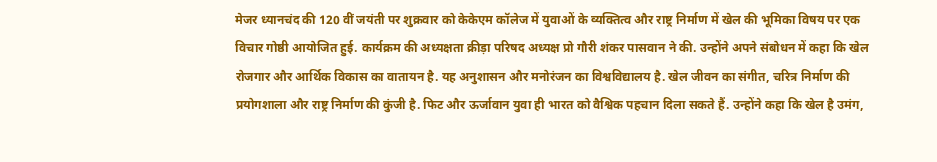मेजर ध्यानचंद की 120 वीं जयंती पर शुक्रवार को केकेएम कॉलेज में युवाओं के व्यक्तित्व और राष्ट्र निर्माण में खेल की भूमिका विषय पर एक विचार गोष्ठी आयोजित हुई. कार्यक्रम की अध्यक्षता क्रीड़ा परिषद अध्यक्ष प्रो गौरी शंकर पासवान ने की. उन्होंने अपने संबोधन में कहा कि खेल रोजगार और आर्थिक विकास का वातायन है. यह अनुशासन और मनोरंजन का विश्वविद्यालय है. खेल जीवन का संगीत, चरित्र निर्माण की प्रयोगशाला और राष्ट्र निर्माण की कुंजी है. फिट और ऊर्जावान युवा ही भारत को वैश्विक पहचान दिला सकते हैं. उन्होंने कहा कि खेल है उमंग,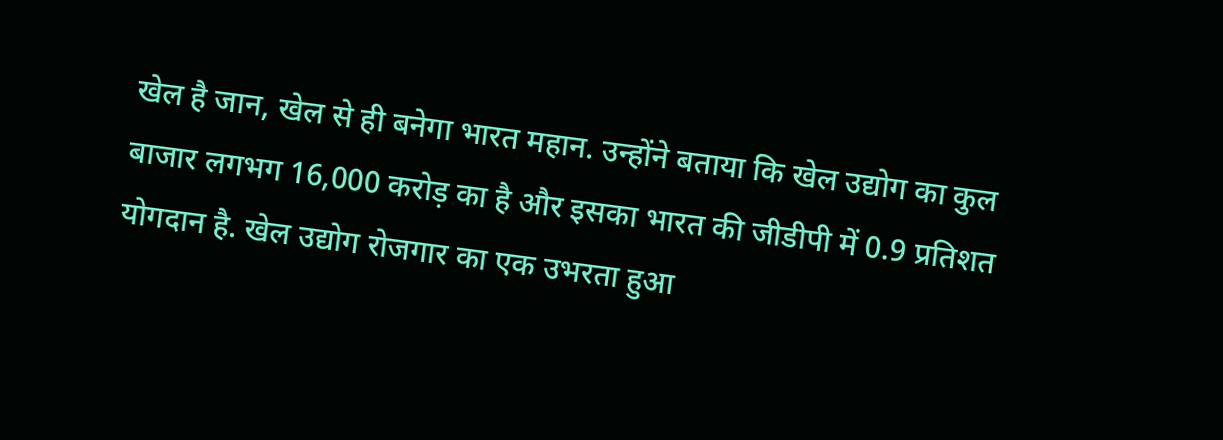खेल है जान, खेल से ही बनेगा भारत महान. उन्होंने बताया कि खेल उद्योग का कुल बाजार लगभग 16,000 करोड़ का है और इसका भारत की जीडीपी में 0.9 प्रतिशत योगदान है. खेल उद्योग रोजगार का एक उभरता हुआ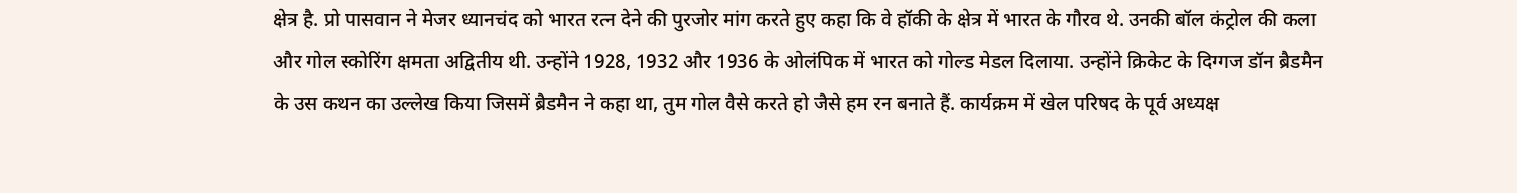क्षेत्र है. प्रो पासवान ने मेजर ध्यानचंद को भारत रत्न देने की पुरजोर मांग करते हुए कहा कि वे हॉकी के क्षेत्र में भारत के गौरव थे. उनकी बॉल कंट्रोल की कला और गोल स्कोरिंग क्षमता अद्वितीय थी. उन्होंने 1928, 1932 और 1936 के ओलंपिक में भारत को गोल्ड मेडल दिलाया. उन्होंने क्रिकेट के दिग्गज डॉन ब्रैडमैन के उस कथन का उल्लेख किया जिसमें ब्रैडमैन ने कहा था, तुम गोल वैसे करते हो जैसे हम रन बनाते हैं. कार्यक्रम में खेल परिषद के पूर्व अध्यक्ष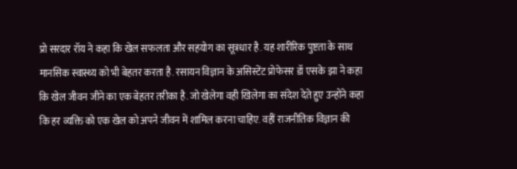प्रो सरदार रॉय ने कहा कि खेल सफलता और सहयोग का सूत्रधार है. यह शारीरिक पुष्टता के साथ मानसिक स्वास्थ्य को भी बेहतर करता है. रसायन विज्ञान के असिस्टेंट प्रोफेसर डॉ एसके झा ने कहा कि खेल जीवन जीने का एक बेहतर तरीका है. जो खेलेगा वही खिलेगा का संदेश देते हुए उन्होंने कहा कि हर व्यक्ति को एक खेल को अपने जीवन में शामिल करना चाहिए. वहीं राजनीतिक विज्ञान की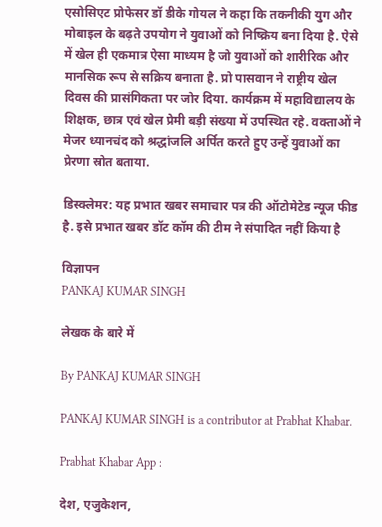एसोसिएट प्रोफेसर डॉ डीके गोयल ने कहा कि तकनीकी युग और मोबाइल के बढ़ते उपयोग ने युवाओं को निष्क्रिय बना दिया है. ऐसे में खेल ही एकमात्र ऐसा माध्यम है जो युवाओं को शारीरिक और मानसिक रूप से सक्रिय बनाता है. प्रो पासवान ने राष्ट्रीय खेल दिवस की प्रासंगिकता पर जोर दिया. कार्यक्रम में महाविद्यालय के शिक्षक, छात्र एवं खेल प्रेमी बड़ी संख्या में उपस्थित रहे. वक्ताओं ने मेजर ध्यानचंद को श्रद्धांजलि अर्पित करते हुए उन्हें युवाओं का प्रेरणा स्रोत बताया.

डिस्क्लेमर: यह प्रभात खबर समाचार पत्र की ऑटोमेटेड न्यूज फीड है. इसे प्रभात खबर डॉट कॉम की टीम ने संपादित नहीं किया है

विज्ञापन
PANKAJ KUMAR SINGH

लेखक के बारे में

By PANKAJ KUMAR SINGH

PANKAJ KUMAR SINGH is a contributor at Prabhat Khabar.

Prabhat Khabar App :

देश, एजुकेशन,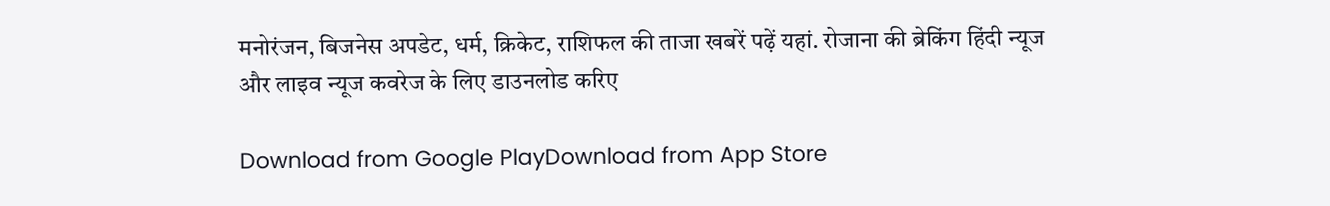मनोरंजन, बिजनेस अपडेट, धर्म, क्रिकेट, राशिफल की ताजा खबरें पढ़ें यहां. रोजाना की ब्रेकिंग हिंदी न्यूज और लाइव न्यूज कवरेज के लिए डाउनलोड करिए

Download from Google PlayDownload from App Store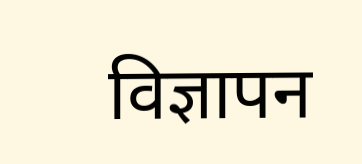विज्ञापन